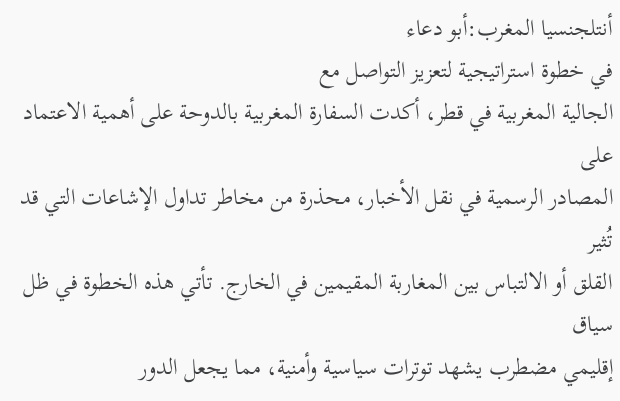أنتلجنسيا المغرب:أبو دعاء
في خطوة استراتيجية لتعزيز التواصل مع
الجالية المغربية في قطر، أكدت السفارة المغربية بالدوحة على أهمية الاعتماد على
المصادر الرسمية في نقل الأخبار، محذرة من مخاطر تداول الإشاعات التي قد تُثير
القلق أو الالتباس بين المغاربة المقيمين في الخارج. تأتي هذه الخطوة في ظل سياق
إقليمي مضطرب يشهد توترات سياسية وأمنية، مما يجعل الدور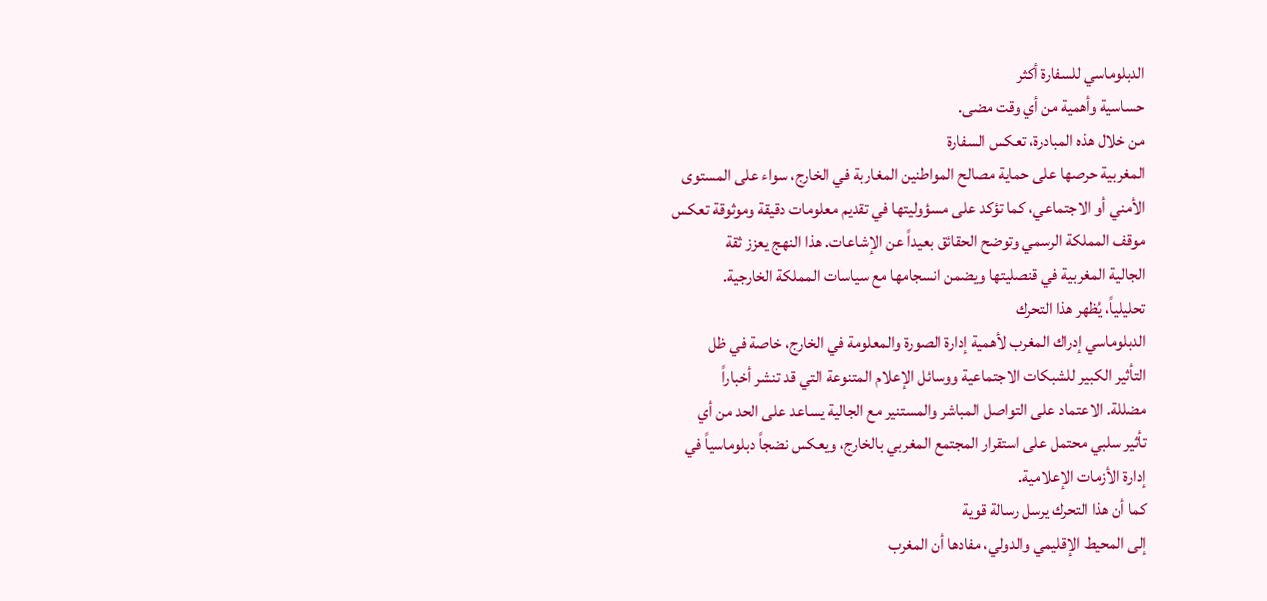الدبلوماسي للسفارة أكثر
حساسية وأهمية من أي وقت مضى.
من خلال هذه المبادرة، تعكس السفارة
المغربية حرصها على حماية مصالح المواطنين المغاربة في الخارج، سواء على المستوى
الأمني أو الاجتماعي، كما تؤكد على مسؤوليتها في تقديم معلومات دقيقة وموثوقة تعكس
موقف المملكة الرسمي وتوضح الحقائق بعيداً عن الإشاعات. هذا النهج يعزز ثقة
الجالية المغربية في قنصليتها ويضمن انسجامها مع سياسات المملكة الخارجية.
تحليلياً، يُظهر هذا التحرك
الدبلوماسي إدراك المغرب لأهمية إدارة الصورة والمعلومة في الخارج، خاصة في ظل
التأثير الكبير للشبكات الاجتماعية ووسائل الإعلام المتنوعة التي قد تنشر أخباراً
مضللة. الاعتماد على التواصل المباشر والمستنير مع الجالية يساعد على الحد من أي
تأثير سلبي محتمل على استقرار المجتمع المغربي بالخارج، ويعكس نضجاً دبلوماسياً في
إدارة الأزمات الإعلامية.
كما أن هذا التحرك يرسل رسالة قوية
إلى المحيط الإقليمي والدولي، مفادها أن المغرب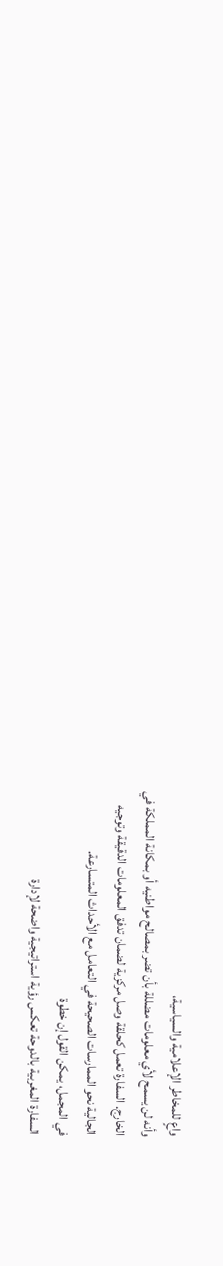واعٍ للمخاطر الإعلامية والسياسية،
وأنه لن يسمح لأي معلومات مضللة بأن تضر بمصالح مواطنيه أو بمكانة المملكة في
الخارج. السفارة تعمل كحلقة وصل مركزية لضمان تدفق المعلومات الدقيقة وتوجيه
الجالية نحو الممارسات الصحيحة في التعامل مع الأحداث المتسارعة.
في المجمل، يمكن القول إن خطوة
السفارة المغربية بالدوحة تعكس رؤية استراتيجية واضحة لإدارة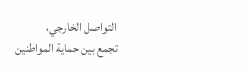التواصل الخارجي،
تجمع بين حماية المواطنين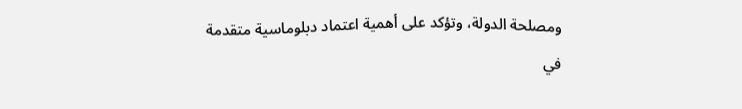ومصلحة الدولة، وتؤكد على أهمية اعتماد دبلوماسية متقدمة
في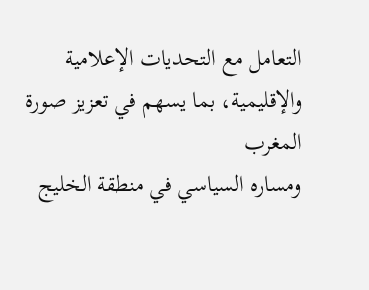التعامل مع التحديات الإعلامية والإقليمية، بما يسهم في تعزيز صورة المغرب
ومساره السياسي في منطقة الخليج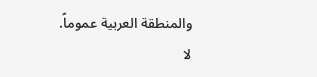والمنطقة العربية عموماً.
لا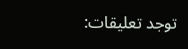توجد تعليقات: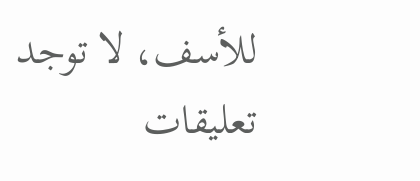للأسف، لا توجد تعليقات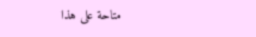متاحة على هذا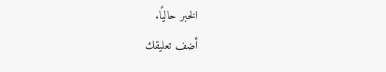الخبر حاليًا.
أضف تعليقك